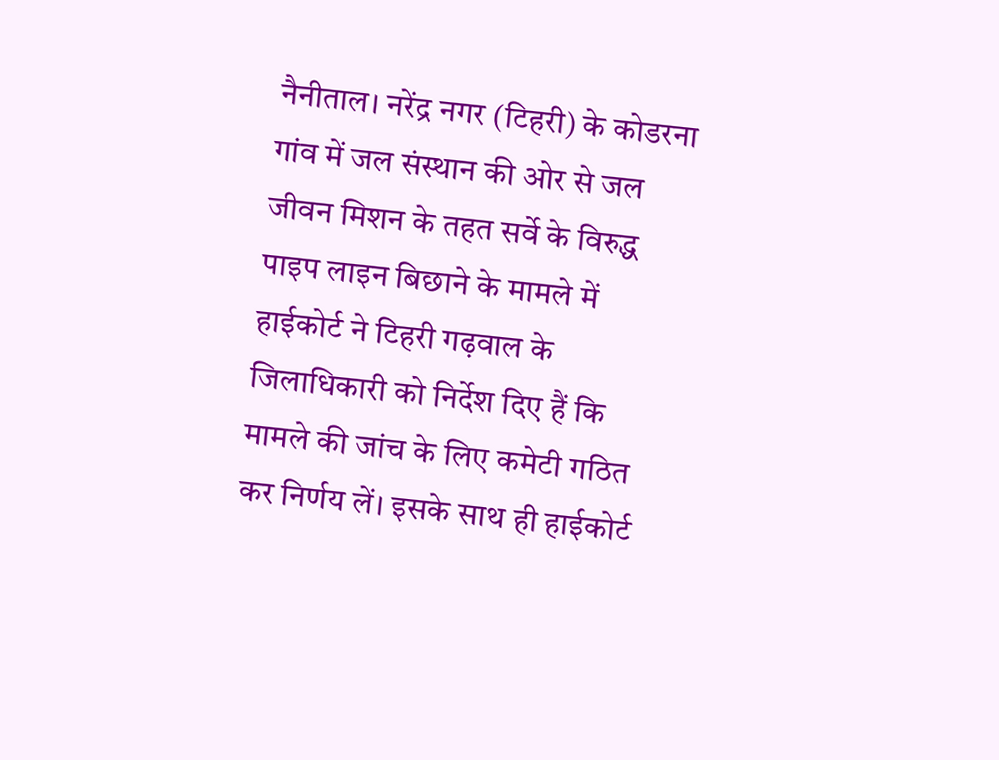नैनीताल। नरेंद्र नगर (टिहरी) के कोडरना गांव में जल संस्थान की ओर से जल जीवन मिशन के तहत सर्वे के विरुद्ध पाइप लाइन बिछाने के मामले में हाईकोर्ट ने टिहरी गढ़वाल के जिलाधिकारी को निर्देश दिए हैं कि मामले की जांच के लिए कमेटी गठित कर निर्णय लें। इसके साथ ही हाईकोर्ट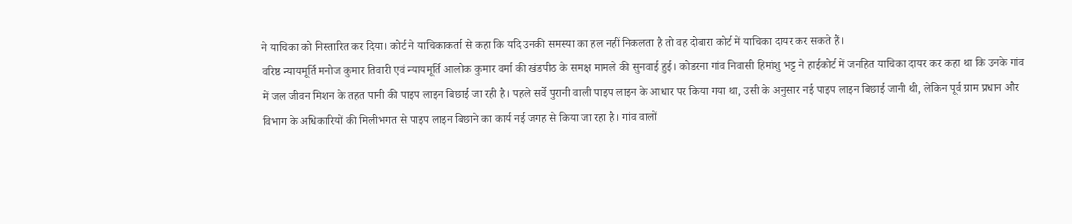ने याचिका को निस्तारित कर दिया। कोर्ट ने याचिकाकर्ता से कहा कि यदि उनकी समस्या का हल नहीं निकलता है तो वह दोबारा कोर्ट में याचिका दायर कर सकते हैं।
वरिष्ठ न्यायमूर्ति मनोज कुमार तिवारी एवं न्यायमूर्ति आलोक कुमार वर्मा की खंडपीठ के समक्ष मामले की सुनवाई हुई। कोडरना गांव निवासी हिमांशु भट्ट ने हाईकोर्ट में जनहित याचिका दायर कर कहा था कि उनके गांव में जल जीवन मिशन के तहत पानी की पाइप लाइन बिछाई जा रही है। पहले सर्वे पुरानी वाली पाइप लाइन के आधार पर किया गया था, उसी के अनुसार नई पाइप लाइन बिछाई जानी थी, लेकिन पूर्व ग्राम प्रधान और विभाग के अधिकारियों की मिलीभगत से पाइप लाइन बिछाने का कार्य नई जगह से किया जा रहा है। गांव वालों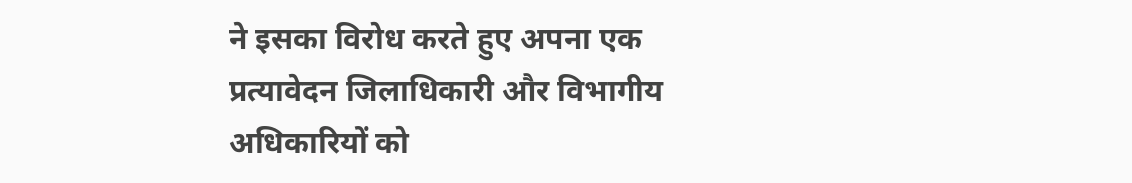ने इसका विरोध करते हुए अपना एक प्रत्यावेदन जिलाधिकारी और विभागीय अधिकारियों को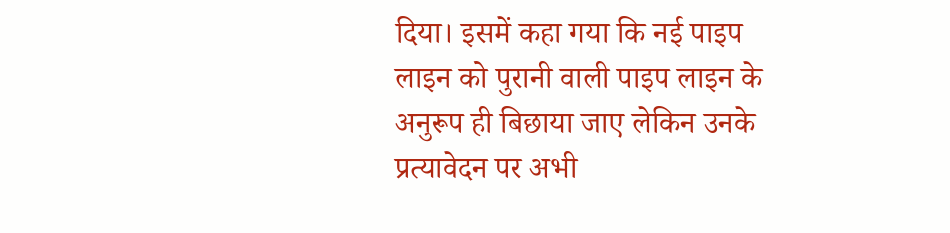दिया। इसमें कहा गया कि नई पाइप लाइन को पुरानी वाली पाइप लाइन के अनुरूप ही बिछाया जाए लेकिन उनके प्रत्यावेदन पर अभी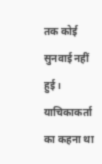तक कोई सुनवाई नहीं हुई। याचिकाकर्ता का कहना था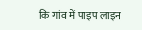कि गांव में पाइप लाइन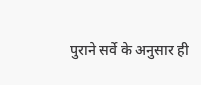पुराने सर्वे के अनुसार ही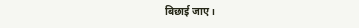बिछाई जाए।